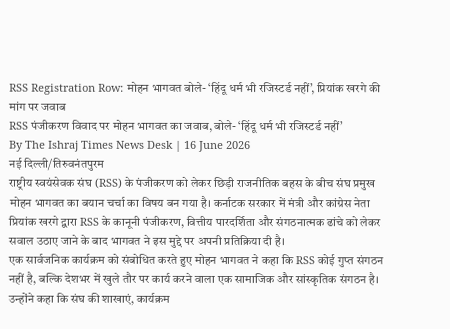RSS Registration Row: मोहन भागवत बोले- ‘हिंदू धर्म भी रजिस्टर्ड नहीं’, प्रियांक खरगे की मांग पर जवाब
RSS पंजीकरण विवाद पर मोहन भागवत का जवाब, बोले- ‘हिंदू धर्म भी रजिस्टर्ड नहीं’
By The Ishraj Times News Desk | 16 June 2026
नई दिल्ली/तिरुवनंतपुरम
राष्ट्रीय स्वयंसेवक संघ (RSS) के पंजीकरण को लेकर छिड़ी राजनीतिक बहस के बीच संघ प्रमुख मोहन भागवत का बयान चर्चा का विषय बन गया है। कर्नाटक सरकार में मंत्री और कांग्रेस नेता प्रियांक खरगे द्वारा RSS के कानूनी पंजीकरण, वित्तीय पारदर्शिता और संगठनात्मक ढांचे को लेकर सवाल उठाए जाने के बाद भागवत ने इस मुद्दे पर अपनी प्रतिक्रिया दी है।
एक सार्वजनिक कार्यक्रम को संबोधित करते हुए मोहन भागवत ने कहा कि RSS कोई गुप्त संगठन नहीं है, बल्कि देशभर में खुले तौर पर कार्य करने वाला एक सामाजिक और सांस्कृतिक संगठन है। उन्होंने कहा कि संघ की शाखाएं, कार्यक्रम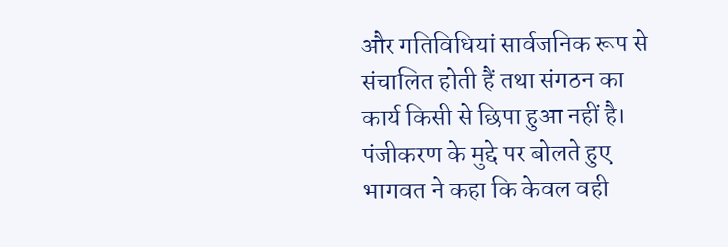और गतिविधियां सार्वजनिक रूप से संचालित होती हैं तथा संगठन का कार्य किसी से छिपा हुआ नहीं है।
पंजीकरण के मुद्दे पर बोलते हुए भागवत ने कहा कि केवल वही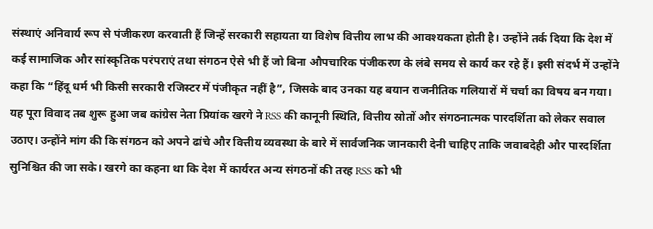संस्थाएं अनिवार्य रूप से पंजीकरण करवाती हैं जिन्हें सरकारी सहायता या विशेष वित्तीय लाभ की आवश्यकता होती है। उन्होंने तर्क दिया कि देश में कई सामाजिक और सांस्कृतिक परंपराएं तथा संगठन ऐसे भी हैं जो बिना औपचारिक पंजीकरण के लंबे समय से कार्य कर रहे हैं। इसी संदर्भ में उन्होंने कहा कि “हिंदू धर्म भी किसी सरकारी रजिस्टर में पंजीकृत नहीं है”, जिसके बाद उनका यह बयान राजनीतिक गलियारों में चर्चा का विषय बन गया।
यह पूरा विवाद तब शुरू हुआ जब कांग्रेस नेता प्रियांक खरगे ने RSS की कानूनी स्थिति, वित्तीय स्रोतों और संगठनात्मक पारदर्शिता को लेकर सवाल उठाए। उन्होंने मांग की कि संगठन को अपने ढांचे और वित्तीय व्यवस्था के बारे में सार्वजनिक जानकारी देनी चाहिए ताकि जवाबदेही और पारदर्शिता सुनिश्चित की जा सके। खरगे का कहना था कि देश में कार्यरत अन्य संगठनों की तरह RSS को भी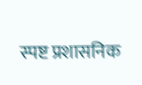स्पष्ट प्रशासनिक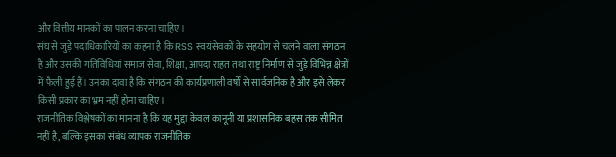और वित्तीय मानकों का पालन करना चाहिए।
संघ से जुड़े पदाधिकारियों का कहना है कि RSS स्वयंसेवकों के सहयोग से चलने वाला संगठन है और उसकी गतिविधियां समाज सेवा, शिक्षा, आपदा राहत तथा राष्ट्र निर्माण से जुड़े विभिन्न क्षेत्रों में फैली हुई हैं। उनका दावा है कि संगठन की कार्यप्रणाली वर्षों से सार्वजनिक है और इसे लेकर किसी प्रकार का भ्रम नहीं होना चाहिए।
राजनीतिक विश्लेषकों का मानना है कि यह मुद्दा केवल कानूनी या प्रशासनिक बहस तक सीमित नहीं है, बल्कि इसका संबंध व्यापक राजनीतिक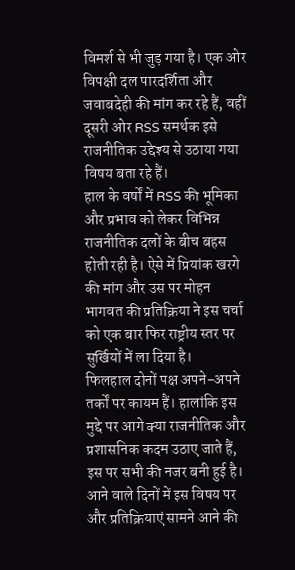विमर्श से भी जुड़ गया है। एक ओर विपक्षी दल पारदर्शिता और जवाबदेही की मांग कर रहे हैं, वहीं दूसरी ओर RSS समर्थक इसे राजनीतिक उद्देश्य से उठाया गया विषय बता रहे हैं।
हाल के वर्षों में RSS की भूमिका और प्रभाव को लेकर विभिन्न राजनीतिक दलों के बीच बहस होती रही है। ऐसे में प्रियांक खरगे की मांग और उस पर मोहन भागवत की प्रतिक्रिया ने इस चर्चा को एक बार फिर राष्ट्रीय स्तर पर सुर्खियों में ला दिया है।
फिलहाल दोनों पक्ष अपने-अपने तर्कों पर कायम हैं। हालांकि इस मुद्दे पर आगे क्या राजनीतिक और प्रशासनिक कदम उठाए जाते हैं, इस पर सभी की नजर बनी हुई है। आने वाले दिनों में इस विषय पर और प्रतिक्रियाएं सामने आने की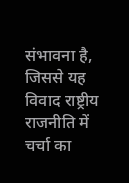संभावना है, जिससे यह विवाद राष्ट्रीय राजनीति में चर्चा का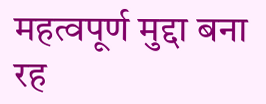महत्वपूर्ण मुद्दा बना रह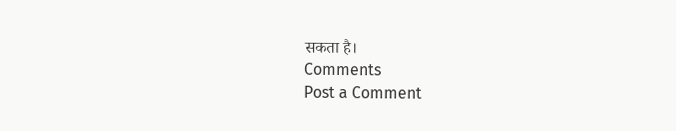सकता है।
Comments
Post a Comment